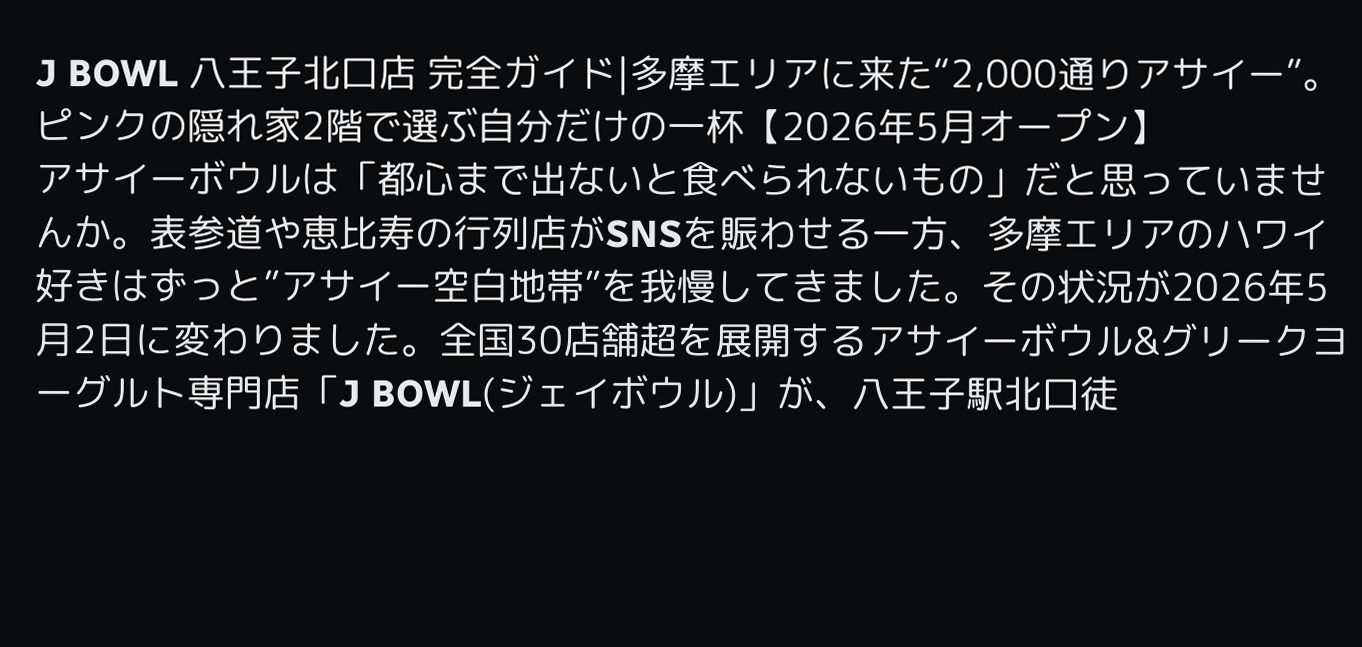J BOWL 八王子北口店 完全ガイド|多摩エリアに来た“2,000通りアサイー”。ピンクの隠れ家2階で選ぶ自分だけの一杯【2026年5月オープン】
アサイーボウルは「都心まで出ないと食べられないもの」だと思っていませんか。表参道や恵比寿の行列店がSNSを賑わせる一方、多摩エリアのハワイ好きはずっと”アサイー空白地帯”を我慢してきました。その状況が2026年5月2日に変わりました。全国30店舗超を展開するアサイーボウル&グリークヨーグルト専門店「J BOWL(ジェイボウル)」が、八王子駅北口徒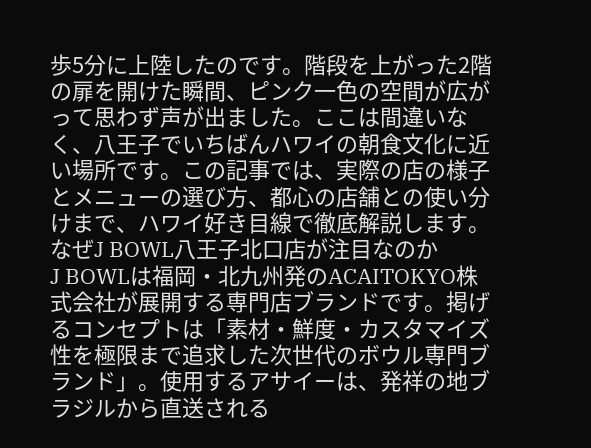歩5分に上陸したのです。階段を上がった2階の扉を開けた瞬間、ピンク一色の空間が広がって思わず声が出ました。ここは間違いなく、八王子でいちばんハワイの朝食文化に近い場所です。この記事では、実際の店の様子とメニューの選び方、都心の店舗との使い分けまで、ハワイ好き目線で徹底解説します。
なぜJ BOWL八王子北口店が注目なのか
J BOWLは福岡・北九州発のACAITOKYO株式会社が展開する専門店ブランドです。掲げるコンセプトは「素材・鮮度・カスタマイズ性を極限まで追求した次世代のボウル専門ブランド」。使用するアサイーは、発祥の地ブラジルから直送される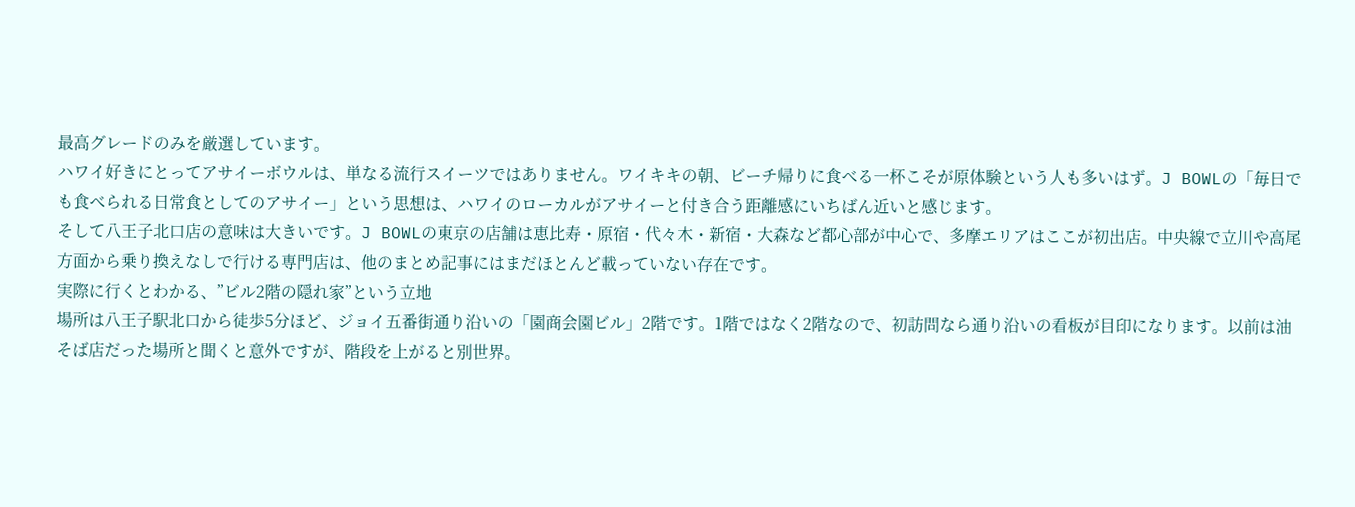最高グレードのみを厳選しています。
ハワイ好きにとってアサイーボウルは、単なる流行スイーツではありません。ワイキキの朝、ビーチ帰りに食べる一杯こそが原体験という人も多いはず。J BOWLの「毎日でも食べられる日常食としてのアサイー」という思想は、ハワイのローカルがアサイーと付き合う距離感にいちばん近いと感じます。
そして八王子北口店の意味は大きいです。J BOWLの東京の店舗は恵比寿・原宿・代々木・新宿・大森など都心部が中心で、多摩エリアはここが初出店。中央線で立川や高尾方面から乗り換えなしで行ける専門店は、他のまとめ記事にはまだほとんど載っていない存在です。
実際に行くとわかる、”ビル2階の隠れ家”という立地
場所は八王子駅北口から徒歩5分ほど、ジョイ五番街通り沿いの「園商会園ビル」2階です。1階ではなく2階なので、初訪問なら通り沿いの看板が目印になります。以前は油そば店だった場所と聞くと意外ですが、階段を上がると別世界。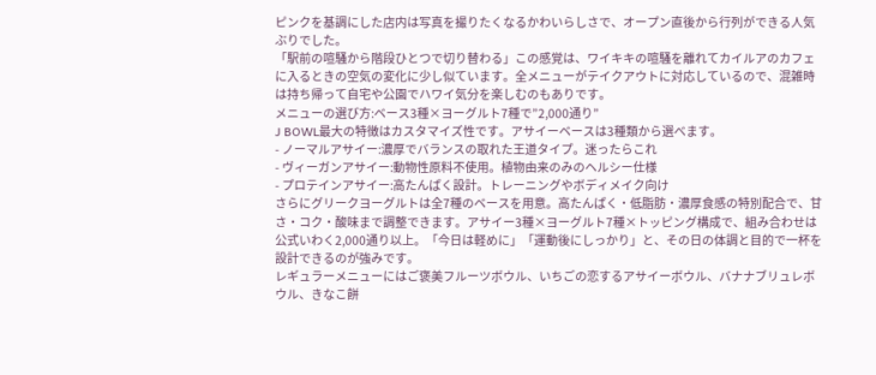ピンクを基調にした店内は写真を撮りたくなるかわいらしさで、オープン直後から行列ができる人気ぶりでした。
「駅前の喧騒から階段ひとつで切り替わる」この感覚は、ワイキキの喧騒を離れてカイルアのカフェに入るときの空気の変化に少し似ています。全メニューがテイクアウトに対応しているので、混雑時は持ち帰って自宅や公園でハワイ気分を楽しむのもありです。
メニューの選び方:ベース3種×ヨーグルト7種で”2,000通り”
J BOWL最大の特徴はカスタマイズ性です。アサイーベースは3種類から選べます。
- ノーマルアサイー:濃厚でバランスの取れた王道タイプ。迷ったらこれ
- ヴィーガンアサイー:動物性原料不使用。植物由来のみのヘルシー仕様
- プロテインアサイー:高たんぱく設計。トレーニングやボディメイク向け
さらにグリークヨーグルトは全7種のベースを用意。高たんぱく・低脂肪・濃厚食感の特別配合で、甘さ・コク・酸味まで調整できます。アサイー3種×ヨーグルト7種×トッピング構成で、組み合わせは公式いわく2,000通り以上。「今日は軽めに」「運動後にしっかり」と、その日の体調と目的で一杯を設計できるのが強みです。
レギュラーメニューにはご褒美フルーツボウル、いちごの恋するアサイーボウル、バナナブリュレボウル、きなこ餅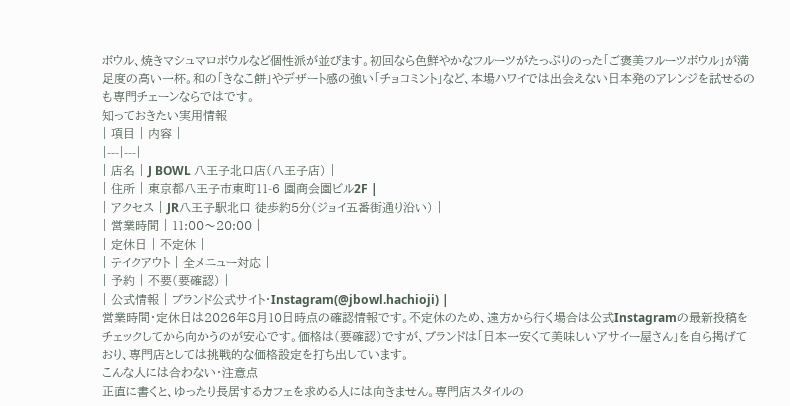ボウル、焼きマシュマロボウルなど個性派が並びます。初回なら色鮮やかなフルーツがたっぷりのった「ご褒美フルーツボウル」が満足度の高い一杯。和の「きなこ餅」やデザート感の強い「チョコミント」など、本場ハワイでは出会えない日本発のアレンジを試せるのも専門チェーンならではです。
知っておきたい実用情報
| 項目 | 内容 |
|---|---|
| 店名 | J BOWL 八王子北口店(八王子店) |
| 住所 | 東京都八王子市東町11-6 園商会園ビル2F |
| アクセス | JR八王子駅北口 徒歩約5分(ジョイ五番街通り沿い) |
| 営業時間 | 11:00〜20:00 |
| 定休日 | 不定休 |
| テイクアウト | 全メニュー対応 |
| 予約 | 不要(要確認) |
| 公式情報 | ブランド公式サイト・Instagram(@jbowl.hachioji) |
営業時間・定休日は2026年8月10日時点の確認情報です。不定休のため、遠方から行く場合は公式Instagramの最新投稿をチェックしてから向かうのが安心です。価格は(要確認)ですが、ブランドは「日本一安くて美味しいアサイー屋さん」を自ら掲げており、専門店としては挑戦的な価格設定を打ち出しています。
こんな人には合わない・注意点
正直に書くと、ゆったり長居するカフェを求める人には向きません。専門店スタイルの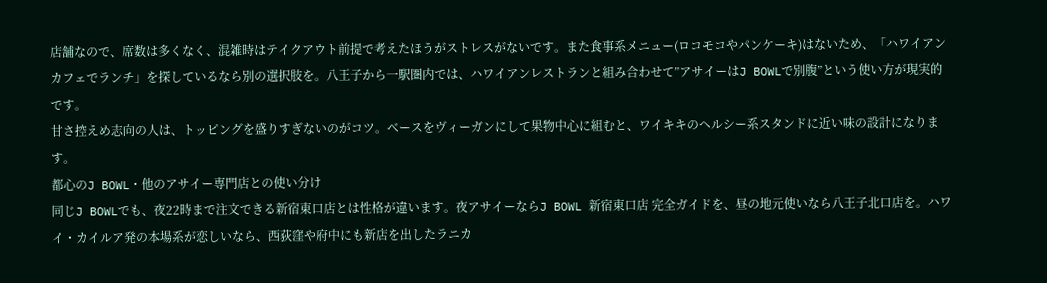店舗なので、席数は多くなく、混雑時はテイクアウト前提で考えたほうがストレスがないです。また食事系メニュー(ロコモコやパンケーキ)はないため、「ハワイアンカフェでランチ」を探しているなら別の選択肢を。八王子から一駅圏内では、ハワイアンレストランと組み合わせて”アサイーはJ BOWLで別腹”という使い方が現実的です。
甘さ控えめ志向の人は、トッピングを盛りすぎないのがコツ。ベースをヴィーガンにして果物中心に組むと、ワイキキのヘルシー系スタンドに近い味の設計になります。
都心のJ BOWL・他のアサイー専門店との使い分け
同じJ BOWLでも、夜22時まで注文できる新宿東口店とは性格が違います。夜アサイーならJ BOWL 新宿東口店 完全ガイドを、昼の地元使いなら八王子北口店を。ハワイ・カイルア発の本場系が恋しいなら、西荻窪や府中にも新店を出したラニカ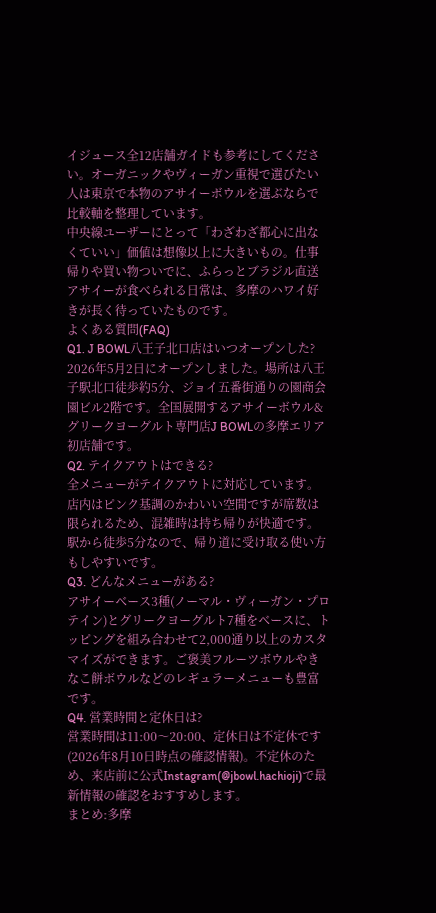イジュース全12店舗ガイドも参考にしてください。オーガニックやヴィーガン重視で選びたい人は東京で本物のアサイーボウルを選ぶならで比較軸を整理しています。
中央線ユーザーにとって「わざわざ都心に出なくていい」価値は想像以上に大きいもの。仕事帰りや買い物ついでに、ふらっとブラジル直送アサイーが食べられる日常は、多摩のハワイ好きが長く待っていたものです。
よくある質問(FAQ)
Q1. J BOWL八王子北口店はいつオープンした?
2026年5月2日にオープンしました。場所は八王子駅北口徒歩約5分、ジョイ五番街通りの園商会園ビル2階です。全国展開するアサイーボウル&グリークヨーグルト専門店J BOWLの多摩エリア初店舗です。
Q2. テイクアウトはできる?
全メニューがテイクアウトに対応しています。店内はピンク基調のかわいい空間ですが席数は限られるため、混雑時は持ち帰りが快適です。駅から徒歩5分なので、帰り道に受け取る使い方もしやすいです。
Q3. どんなメニューがある?
アサイーベース3種(ノーマル・ヴィーガン・プロテイン)とグリークヨーグルト7種をベースに、トッピングを組み合わせて2,000通り以上のカスタマイズができます。ご褒美フルーツボウルやきなこ餅ボウルなどのレギュラーメニューも豊富です。
Q4. 営業時間と定休日は?
営業時間は11:00〜20:00、定休日は不定休です(2026年8月10日時点の確認情報)。不定休のため、来店前に公式Instagram(@jbowl.hachioji)で最新情報の確認をおすすめします。
まとめ:多摩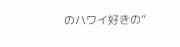のハワイ好きの”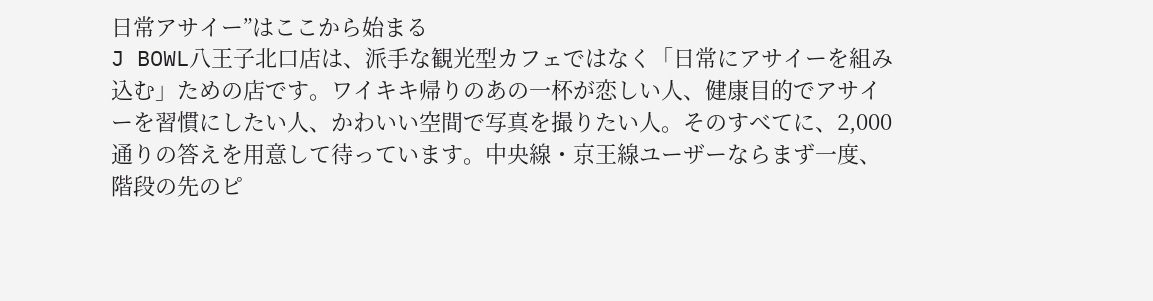日常アサイー”はここから始まる
J BOWL八王子北口店は、派手な観光型カフェではなく「日常にアサイーを組み込む」ための店です。ワイキキ帰りのあの一杯が恋しい人、健康目的でアサイーを習慣にしたい人、かわいい空間で写真を撮りたい人。そのすべてに、2,000通りの答えを用意して待っています。中央線・京王線ユーザーならまず一度、階段の先のピ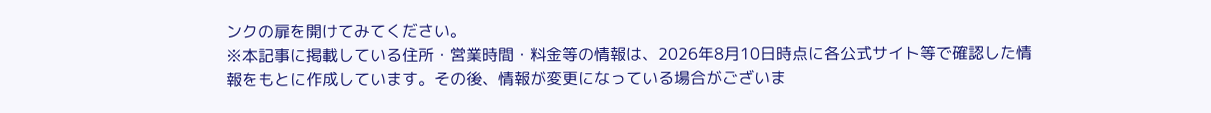ンクの扉を開けてみてください。
※本記事に掲載している住所・営業時間・料金等の情報は、2026年8月10日時点に各公式サイト等で確認した情報をもとに作成しています。その後、情報が変更になっている場合がございま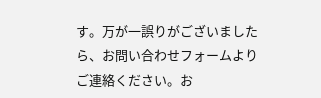す。万が一誤りがございましたら、お問い合わせフォームよりご連絡ください。お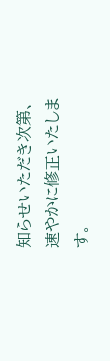知らせいただき次第、速やかに修正いたします。